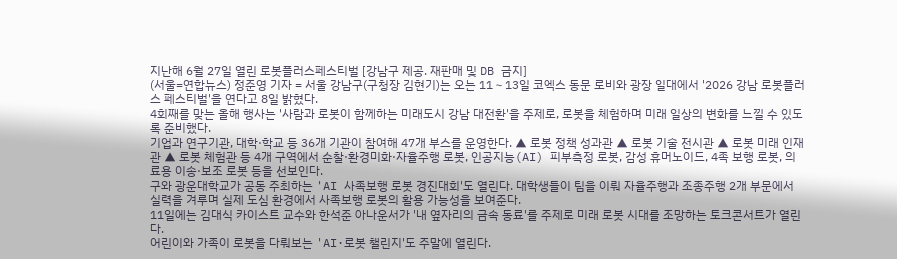지난해 6월 27일 열린 로봇플러스페스티벌 [강남구 제공. 재판매 및 DB 금지]
(서울=연합뉴스) 정준영 기자 = 서울 강남구(구청장 김현기)는 오는 11∼13일 코엑스 동문 로비와 광장 일대에서 '2026 강남 로봇플러스 페스티벌'을 연다고 8일 밝혔다.
4회째를 맞는 올해 행사는 '사람과 로봇이 함께하는 미래도시 강남 대전환'을 주제로, 로봇을 체험하며 미래 일상의 변화를 느낄 수 있도록 준비했다.
기업과 연구기관, 대학·학교 등 36개 기관이 참여해 47개 부스를 운영한다. ▲ 로봇 정책 성과관 ▲ 로봇 기술 전시관 ▲ 로봇 미래 인재관 ▲ 로봇 체험관 등 4개 구역에서 순찰·환경미화·자율주행 로봇, 인공지능(AI) 피부측정 로봇, 감성 휴머노이드, 4족 보행 로봇, 의료용 이송·보조 로봇 등을 선보인다.
구와 광운대학교가 공동 주최하는 'AI 사족보행 로봇 경진대회'도 열린다. 대학생들이 팀을 이뤄 자율주행과 조종주행 2개 부문에서 실력을 겨루며 실제 도심 환경에서 사족보행 로봇의 활용 가능성을 보여준다.
11일에는 김대식 카이스트 교수와 한석준 아나운서가 '내 옆자리의 금속 동료'를 주제로 미래 로봇 시대를 조망하는 토크콘서트가 열린다.
어린이와 가족이 로봇을 다뤄보는 'AI·로봇 챌린지'도 주말에 열린다.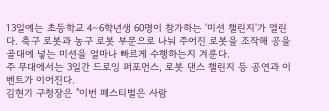13일에는 초등학교 4∼6학년생 60명이 참가하는 '미션 챌린지'가 열린다. 축구 로봇과 농구 로봇 부문으로 나눠 주어진 로봇을 조작해 공을 골대에 넣는 미션을 얼마나 빠르게 수행하는지 겨룬다.
주 무대에서는 3일간 드로잉 퍼포먼스, 로봇 댄스 챌린지 등 공연과 이벤트가 이어진다.
김현기 구청장은 "이번 페스티벌은 사람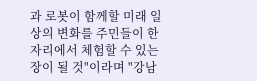과 로봇이 함께할 미래 일상의 변화를 주민들이 한자리에서 체험할 수 있는 장이 될 것"이라며 "강남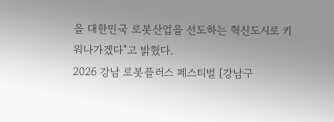을 대한민국 로봇산업을 선도하는 혁신도시로 키워나가겠다"고 밝혔다.
2026 강남 로봇플러스 페스티벌 [강남구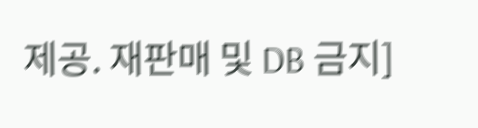제공. 재판매 및 DB 금지]